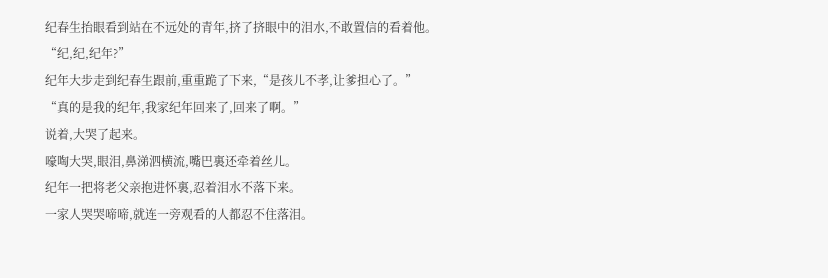纪春生抬眼看到站在不远处的青年,挤了挤眼中的泪水,不敢置信的看着他。
“纪,纪,纪年?”
纪年大步走到纪春生跟前,重重跪了下来,“是孩儿不孝,让爹担心了。”
“真的是我的纪年,我家纪年回来了,回来了啊。”
说着,大哭了起来。
嚎啕大哭,眼泪,鼻涕泗横流,嘴巴裏还牵着丝儿。
纪年一把将老父亲抱进怀裏,忍着泪水不落下来。
一家人哭哭啼啼,就连一旁观看的人都忍不住落泪。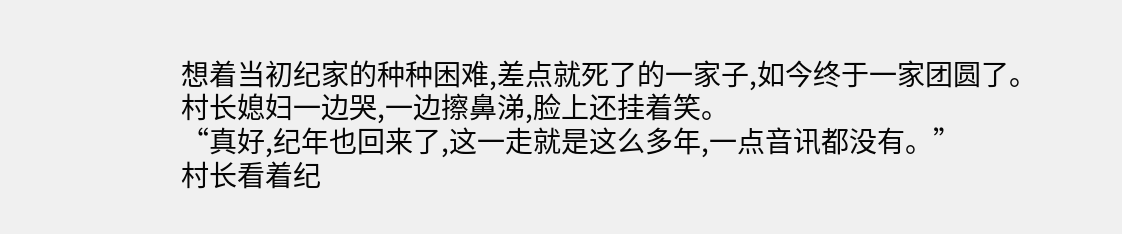想着当初纪家的种种困难,差点就死了的一家子,如今终于一家团圆了。
村长媳妇一边哭,一边擦鼻涕,脸上还挂着笑。
“真好,纪年也回来了,这一走就是这么多年,一点音讯都没有。”
村长看着纪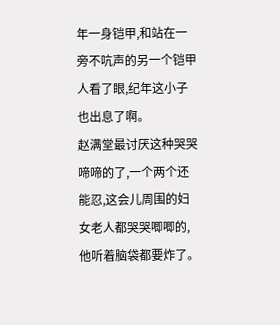年一身铠甲,和站在一旁不吭声的另一个铠甲人看了眼,纪年这小子也出息了啊。
赵满堂最讨厌这种哭哭啼啼的了,一个两个还能忍,这会儿周围的妇女老人都哭哭唧唧的,他听着脑袋都要炸了。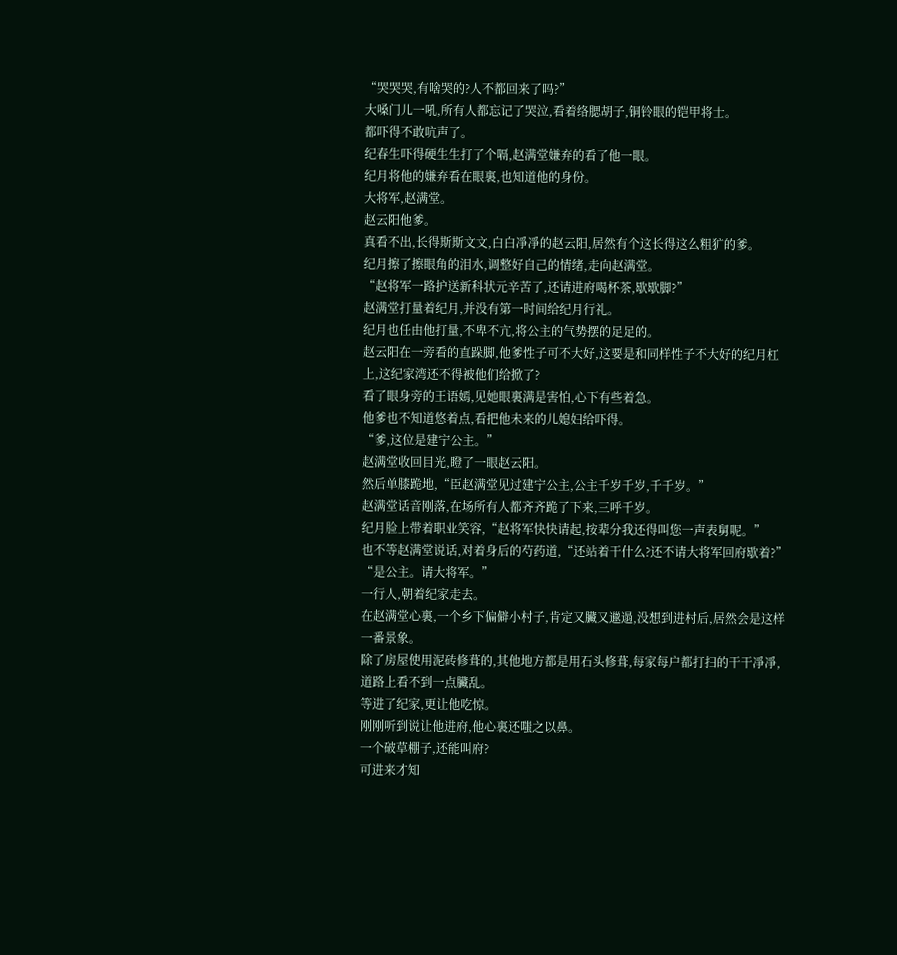“哭哭哭,有啥哭的?人不都回来了吗?”
大嗓门儿一吼,所有人都忘记了哭泣,看着络腮胡子,铜铃眼的铠甲将士。
都吓得不敢吭声了。
纪春生吓得硬生生打了个嗝,赵满堂嫌弃的看了他一眼。
纪月将他的嫌弃看在眼裏,也知道他的身份。
大将军,赵满堂。
赵云阳他爹。
真看不出,长得斯斯文文,白白凈凈的赵云阳,居然有个这长得这么粗犷的爹。
纪月擦了擦眼角的泪水,调整好自己的情绪,走向赵满堂。
“赵将军一路护送新科状元辛苦了,还请进府喝杯茶,歇歇脚?”
赵满堂打量着纪月,并没有第一时间给纪月行礼。
纪月也任由他打量,不卑不亢,将公主的气势摆的足足的。
赵云阳在一旁看的直跺脚,他爹性子可不大好,这要是和同样性子不大好的纪月杠上,这纪家湾还不得被他们给掀了?
看了眼身旁的王语嫣,见她眼裏满是害怕,心下有些着急。
他爹也不知道悠着点,看把他未来的儿媳妇给吓得。
“爹,这位是建宁公主。”
赵满堂收回目光,瞪了一眼赵云阳。
然后单膝跪地,“臣赵满堂见过建宁公主,公主千岁千岁,千千岁。”
赵满堂话音刚落,在场所有人都齐齐跪了下来,三呼千岁。
纪月脸上带着职业笑容,“赵将军快快请起,按辈分我还得叫您一声表舅呢。”
也不等赵满堂说话,对着身后的芍药道,“还站着干什么?还不请大将军回府歇着?”
“是公主。请大将军。”
一行人,朝着纪家走去。
在赵满堂心裏,一个乡下偏僻小村子,肯定又臟又邋遢,没想到进村后,居然会是这样一番景象。
除了房屋使用泥砖修葺的,其他地方都是用石头修葺,每家每户都打扫的干干凈凈,道路上看不到一点臟乱。
等进了纪家,更让他吃惊。
刚刚听到说让他进府,他心裏还嗤之以鼻。
一个破草棚子,还能叫府?
可进来才知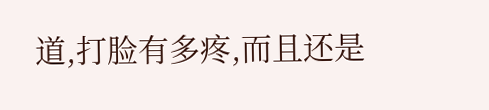道,打脸有多疼,而且还是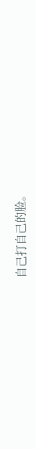自己打自己的脸。